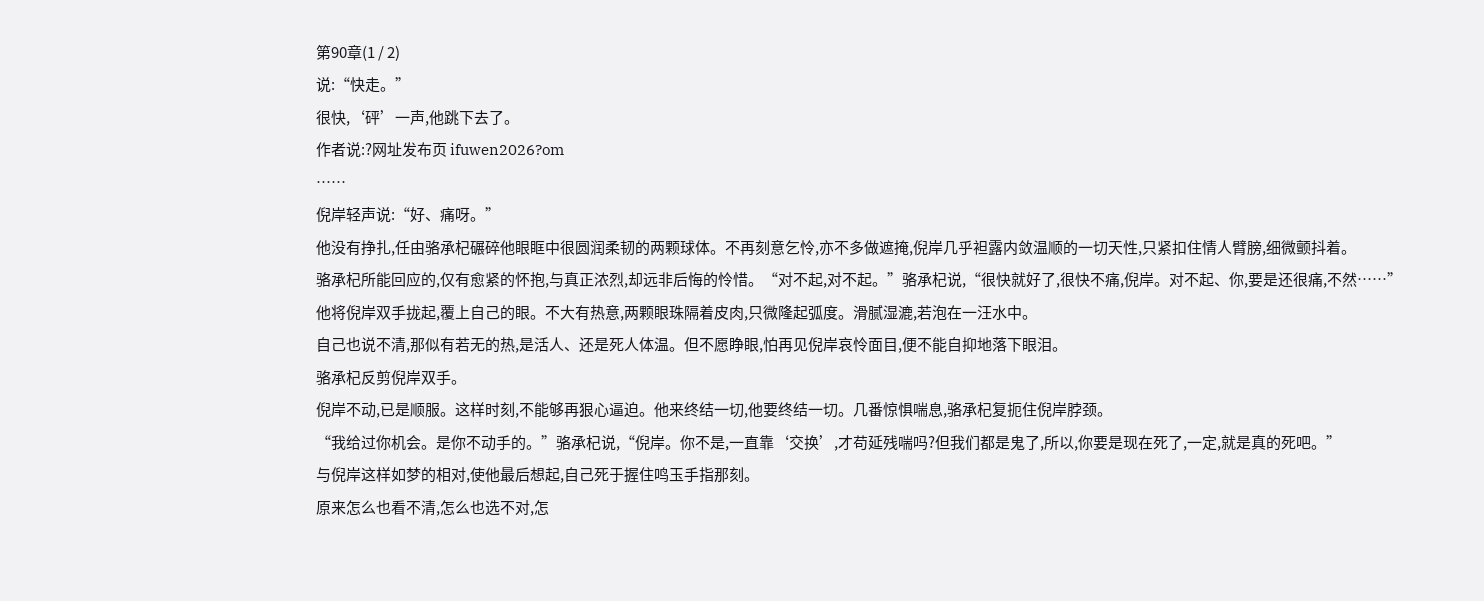第90章(1 / 2)
说:“快走。”
很快,‘砰’一声,他跳下去了。
作者说:?网址发布页 ifuwen2026?om
……
倪岸轻声说:“好、痛呀。”
他没有挣扎,任由骆承杞碾碎他眼眶中很圆润柔韧的两颗球体。不再刻意乞怜,亦不多做遮掩,倪岸几乎袒露内敛温顺的一切天性,只紧扣住情人臂膀,细微颤抖着。
骆承杞所能回应的,仅有愈紧的怀抱,与真正浓烈,却远非后悔的怜惜。“对不起,对不起。”骆承杞说,“很快就好了,很快不痛,倪岸。对不起、你,要是还很痛,不然……”
他将倪岸双手拢起,覆上自己的眼。不大有热意,两颗眼珠隔着皮肉,只微隆起弧度。滑腻湿漉,若泡在一汪水中。
自己也说不清,那似有若无的热,是活人、还是死人体温。但不愿睁眼,怕再见倪岸哀怜面目,便不能自抑地落下眼泪。
骆承杞反剪倪岸双手。
倪岸不动,已是顺服。这样时刻,不能够再狠心逼迫。他来终结一切,他要终结一切。几番惊惧喘息,骆承杞复扼住倪岸脖颈。
“我给过你机会。是你不动手的。”骆承杞说,“倪岸。你不是,一直靠‘交换’,才苟延残喘吗?但我们都是鬼了,所以,你要是现在死了,一定,就是真的死吧。”
与倪岸这样如梦的相对,使他最后想起,自己死于握住鸣玉手指那刻。
原来怎么也看不清,怎么也选不对,怎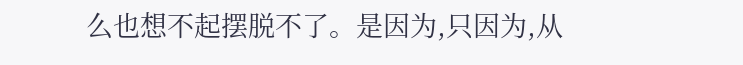么也想不起摆脱不了。是因为,只因为,从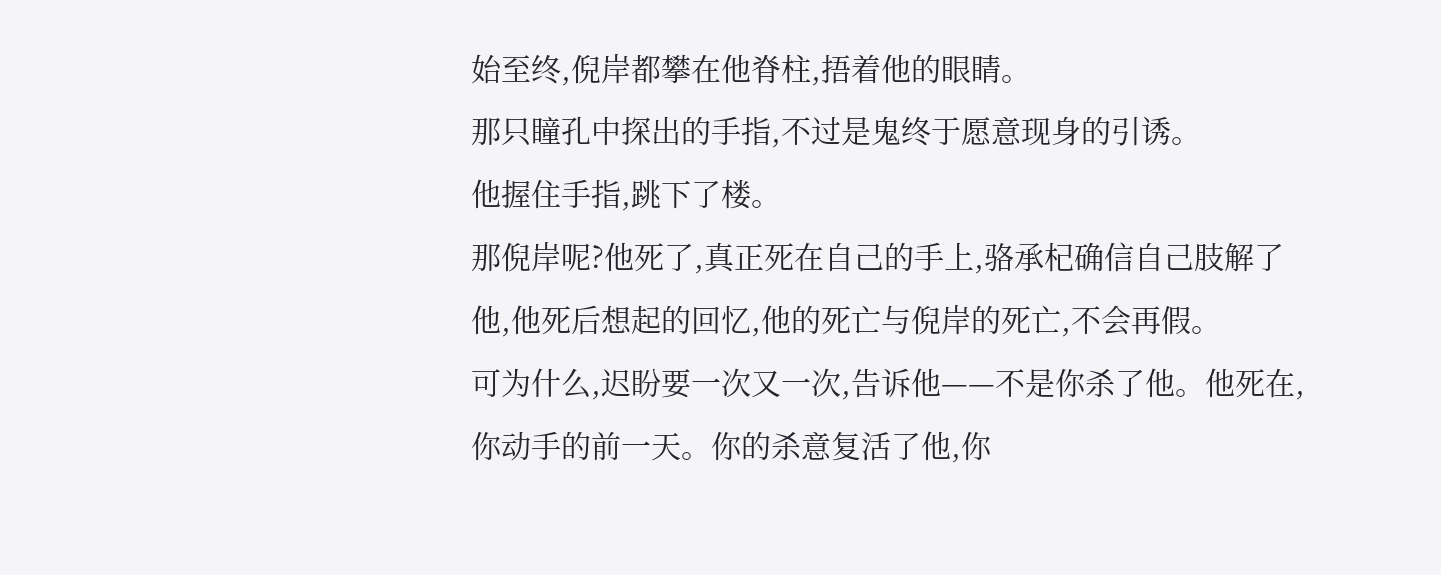始至终,倪岸都攀在他脊柱,捂着他的眼睛。
那只瞳孔中探出的手指,不过是鬼终于愿意现身的引诱。
他握住手指,跳下了楼。
那倪岸呢?他死了,真正死在自己的手上,骆承杞确信自己肢解了他,他死后想起的回忆,他的死亡与倪岸的死亡,不会再假。
可为什么,迟盼要一次又一次,告诉他——不是你杀了他。他死在,你动手的前一天。你的杀意复活了他,你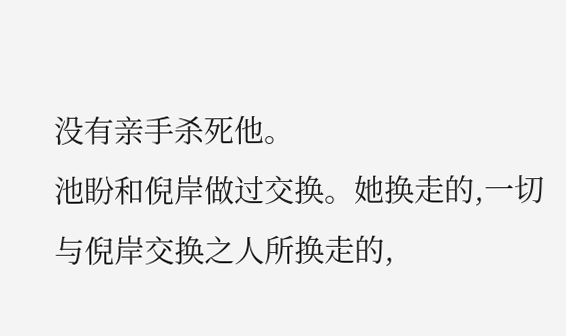没有亲手杀死他。
池盼和倪岸做过交换。她换走的,一切与倪岸交换之人所换走的,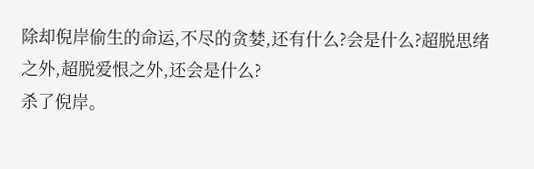除却倪岸偷生的命运,不尽的贪婪,还有什么?会是什么?超脱思绪之外,超脱爱恨之外,还会是什么?
杀了倪岸。